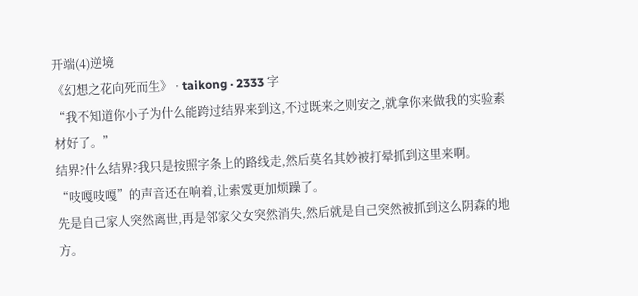开端(4)逆境
《幻想之花向死而生》 · taikong · 2333 字
“我不知道你小子为什么能跨过结界来到这,不过既来之则安之,就拿你来做我的实验素材好了。”
结界?什么结界?我只是按照字条上的路线走,然后莫名其妙被打晕抓到这里来啊。
“吱嘎吱嘎”的声音还在响着,让索雭更加烦躁了。
先是自己家人突然离世,再是邻家父女突然消失,然后就是自己突然被抓到这么阴森的地方。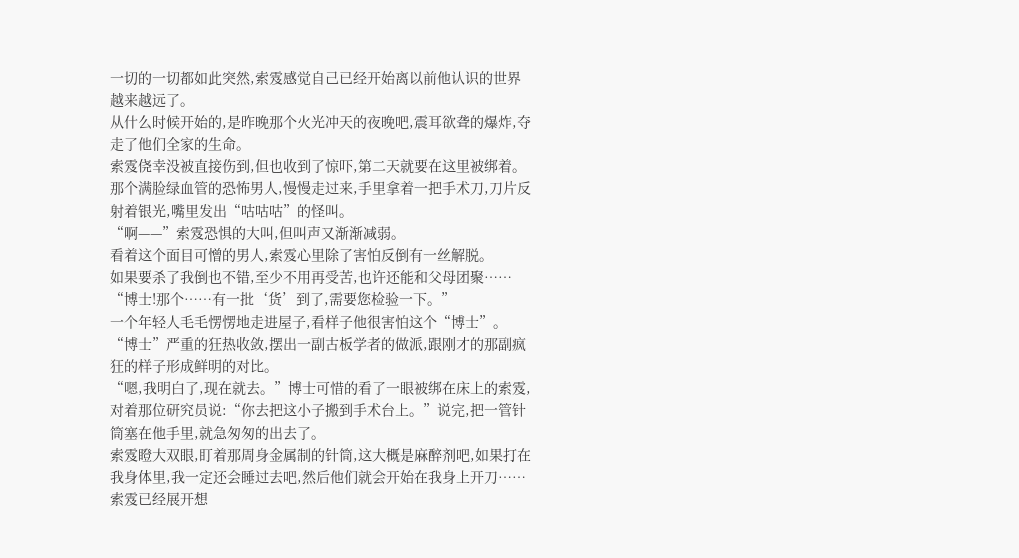一切的一切都如此突然,索雭感觉自己已经开始离以前他认识的世界越来越远了。
从什么时候开始的,是昨晚那个火光冲天的夜晚吧,震耳欲聋的爆炸,夺走了他们全家的生命。
索雭侥幸没被直接伤到,但也收到了惊吓,第二天就要在这里被绑着。
那个满脸绿血管的恐怖男人,慢慢走过来,手里拿着一把手术刀,刀片反射着银光,嘴里发出“咕咕咕”的怪叫。
“啊——”索雭恐惧的大叫,但叫声又渐渐减弱。
看着这个面目可憎的男人,索雭心里除了害怕反倒有一丝解脱。
如果要杀了我倒也不错,至少不用再受苦,也许还能和父母团聚……
“博士!那个……有一批‘货’到了,需要您检验一下。”
一个年轻人毛毛愣愣地走进屋子,看样子他很害怕这个“博士”。
“博士”严重的狂热收敛,摆出一副古板学者的做派,跟刚才的那副疯狂的样子形成鲜明的对比。
“嗯,我明白了,现在就去。”博士可惜的看了一眼被绑在床上的索雭,对着那位研究员说:“你去把这小子搬到手术台上。”说完,把一管针筒塞在他手里,就急匆匆的出去了。
索雭瞪大双眼,盯着那周身金属制的针筒,这大概是麻醉剂吧,如果打在我身体里,我一定还会睡过去吧,然后他们就会开始在我身上开刀……
索雭已经展开想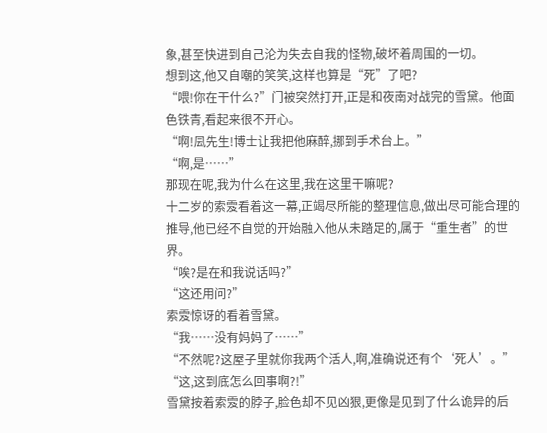象,甚至快进到自己沦为失去自我的怪物,破坏着周围的一切。
想到这,他又自嘲的笑笑,这样也算是“死”了吧?
“喂!你在干什么?”门被突然打开,正是和夜南对战完的雪黛。他面色铁青,看起来很不开心。
“啊!凨先生!博士让我把他麻醉,挪到手术台上。”
“啊,是……”
那现在呢,我为什么在这里,我在这里干嘛呢?
十二岁的索雭看着这一幕,正竭尽所能的整理信息,做出尽可能合理的推导,他已经不自觉的开始融入他从未踏足的,属于“重生者”的世界。
“唉?是在和我说话吗?”
“这还用问?”
索雭惊讶的看着雪黛。
“我……没有妈妈了……”
“不然呢?这屋子里就你我两个活人,啊,准确说还有个‘死人’。”
“这,这到底怎么回事啊?!”
雪黛按着索雭的脖子,脸色却不见凶狠,更像是见到了什么诡异的后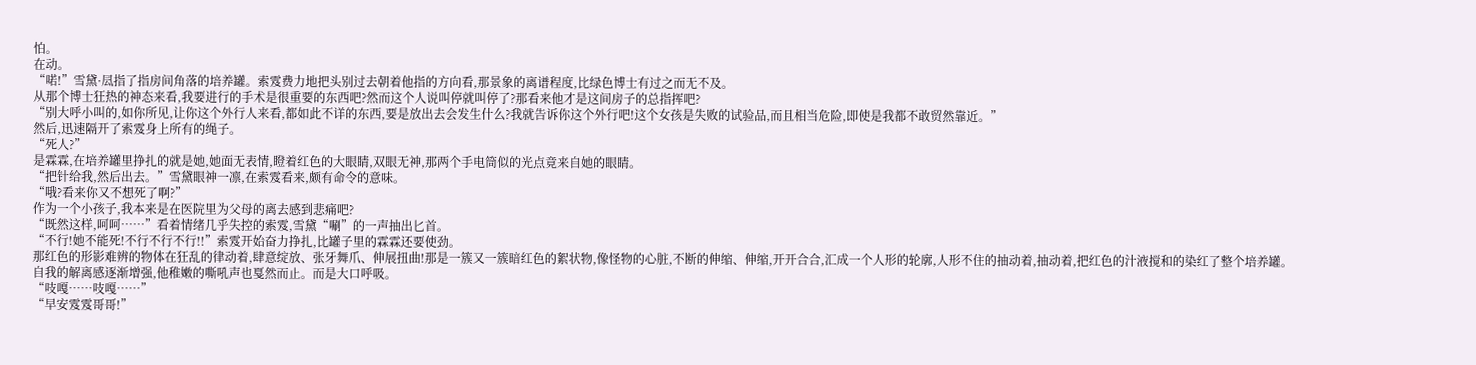怕。
在动。
“喏!”雪黛·凨指了指房间角落的培养罐。索雭费力地把头别过去朝着他指的方向看,那景象的离谱程度,比绿色博士有过之而无不及。
从那个博士狂热的神态来看,我要进行的手术是很重要的东西吧?然而这个人说叫停就叫停了?那看来他才是这间房子的总指挥吧?
“别大呼小叫的,如你所见,让你这个外行人来看,都如此不详的东西,要是放出去会发生什么?我就告诉你这个外行吧!这个女孩是失败的试验品,而且相当危险,即使是我都不敢贸然靠近。”
然后,迅速隔开了索雭身上所有的绳子。
“死人?”
是霖霖,在培养罐里挣扎的就是她,她面无表情,瞪着红色的大眼睛,双眼无神,那两个手电筒似的光点竟来自她的眼睛。
“把针给我,然后出去。”雪黛眼神一凛,在索雭看来,颇有命令的意味。
“哦?看来你又不想死了啊?”
作为一个小孩子,我本来是在医院里为父母的离去感到悲痛吧?
“既然这样,呵呵……”看着情绪几乎失控的索雭,雪黛“唰”的一声抽出匕首。
“不行!她不能死!不行不行不行!!”索雭开始奋力挣扎,比罐子里的霖霖还要使劲。
那红色的形影难辨的物体在狂乱的律动着,肆意绽放、张牙舞爪、伸展扭曲!那是一簇又一簇暗红色的絮状物,像怪物的心脏,不断的伸缩、伸缩,开开合合,汇成一个人形的轮廓,人形不住的抽动着,抽动着,把红色的汁液搅和的染红了整个培养罐。
自我的解离感逐渐增强,他稚嫩的嘶吼声也戛然而止。而是大口呼吸。
“吱嘎……吱嘎……”
“早安雭雭哥哥!”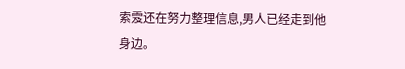索雭还在努力整理信息,男人已经走到他身边。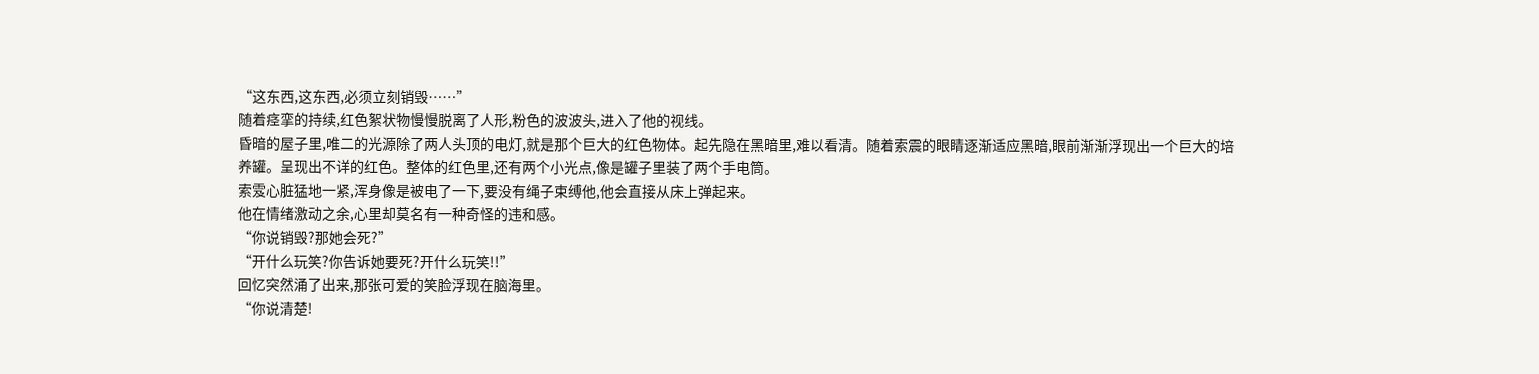“这东西,这东西,必须立刻销毁……”
随着痉挛的持续,红色絮状物慢慢脱离了人形,粉色的波波头,进入了他的视线。
昏暗的屋子里,唯二的光源除了两人头顶的电灯,就是那个巨大的红色物体。起先隐在黑暗里,难以看清。随着索震的眼睛逐渐适应黑暗,眼前渐渐浮现出一个巨大的培养罐。呈现出不详的红色。整体的红色里,还有两个小光点,像是罐子里装了两个手电筒。
索雭心脏猛地一紧,浑身像是被电了一下,要没有绳子束缚他,他会直接从床上弹起来。
他在情绪激动之余,心里却莫名有一种奇怪的违和感。
“你说销毁?那她会死?”
“开什么玩笑?你告诉她要死?开什么玩笑!!”
回忆突然涌了出来,那张可爱的笑脸浮现在脑海里。
“你说清楚!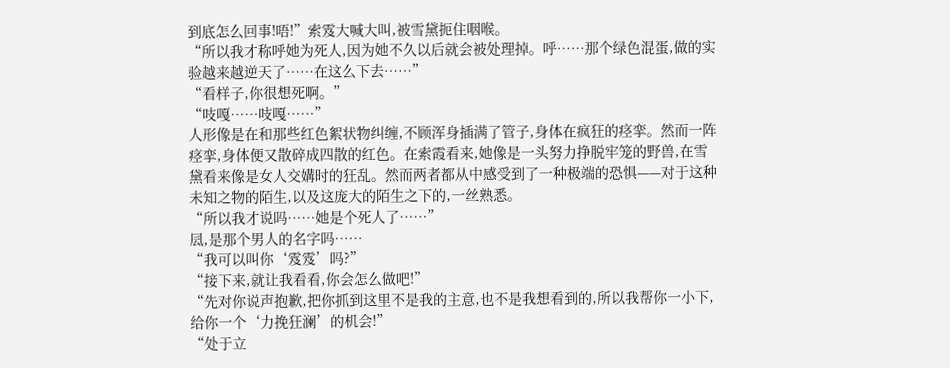到底怎么回事!唔!”索雭大喊大叫,被雪黛扼住咽喉。
“所以我才称呼她为死人,因为她不久以后就会被处理掉。呼……那个绿色混蛋,做的实验越来越逆天了……在这么下去……”
“看样子,你很想死啊。”
“吱嘎……吱嘎……”
人形像是在和那些红色絮状物纠缠,不顾浑身插满了管子,身体在疯狂的痉挛。然而一阵痉挛,身体便又散碎成四散的红色。在索霞看来,她像是一头努力挣脱牢笼的野兽,在雪黛看来像是女人交媾时的狂乱。然而两者都从中感受到了一种极端的恐惧——对于这种未知之物的陌生,以及这庞大的陌生之下的,一丝熟悉。
“所以我才说吗……她是个死人了……”
凨,是那个男人的名字吗……
“我可以叫你‘雭雭’吗?”
“接下来,就让我看看,你会怎么做吧!”
“先对你说声抱歉,把你抓到这里不是我的主意,也不是我想看到的,所以我帮你一小下,给你一个‘力挽狂澜’的机会!”
“处于立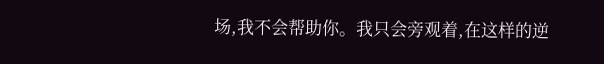场,我不会帮助你。我只会旁观着,在这样的逆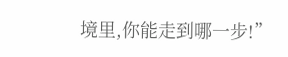境里,你能走到哪一步!”